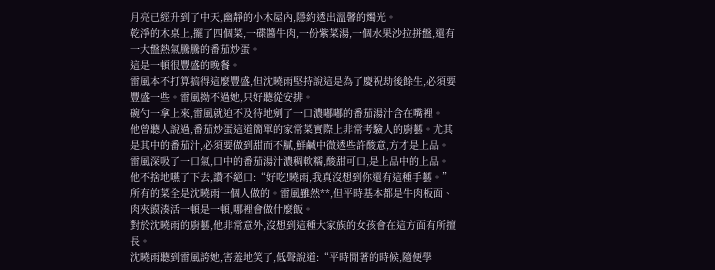月亮已經升到了中天,幽靜的小木屋內,隱約透出溫馨的燭光。
乾淨的木桌上,擺了四個菜,一碟醬牛肉,一份紫菜湯,一個水果沙拉拼盤,還有一大盤熱氣騰騰的番茄炒蛋。
這是一頓很豐盛的晚餐。
雷風本不打算搞得這麼豐盛,但沈曉雨堅持說這是為了慶祝劫後餘生,必須要豐盛一些。雷風拗不過她,只好聽從安排。
碗勺一拿上來,雷風就迫不及待地剜了一口濃嘟嘟的番茄湯汁含在嘴裡。
他曾聽人說過,番茄炒蛋這道簡單的家常菜實際上非常考驗人的廚藝。尤其是其中的番茄汁,必須要做到甜而不膩,鮮鹹中微透些許酸意,方才是上品。
雷風深吸了一口氣,口中的番茄湯汁濃稠軟糯,酸甜可口,是上品中的上品。
他不捨地嚥了下去,讚不絕口:“好吃!曉雨,我真沒想到你還有這種手藝。”
所有的菜全是沈曉雨一個人做的。雷風雖然**,但平時基本都是牛肉板面、肉夾饃湊活一頓是一頓,哪裡會做什麼飯。
對於沈曉雨的廚藝,他非常意外,沒想到這種大家族的女孩會在這方面有所擅長。
沈曉雨聽到雷風誇她,害羞地笑了,低聲說道:“平時閒著的時候,隨便學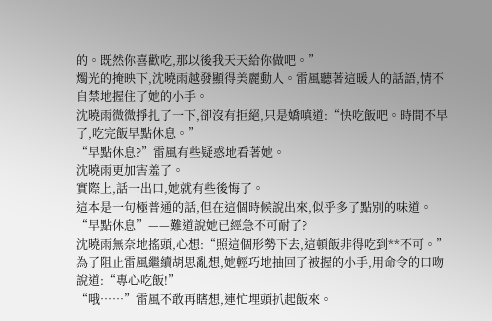的。既然你喜歡吃,那以後我天天給你做吧。”
燭光的掩映下,沈曉雨越發顯得美麗動人。雷風聽著這暖人的話語,情不自禁地握住了她的小手。
沈曉雨微微掙扎了一下,卻沒有拒絕,只是嬌嗔道:“快吃飯吧。時間不早了,吃完飯早點休息。”
“早點休息?”雷風有些疑惑地看著她。
沈曉雨更加害羞了。
實際上,話一出口,她就有些後悔了。
這本是一句極普通的話,但在這個時候說出來,似乎多了點別的味道。
“早點休息”——難道說她已經急不可耐了?
沈曉雨無奈地搖頭,心想:“照這個形勢下去,這頓飯非得吃到**不可。”
為了阻止雷風繼續胡思亂想,她輕巧地抽回了被握的小手,用命令的口吻說道:“專心吃飯!”
“哦……”雷風不敢再瞎想,連忙埋頭扒起飯來。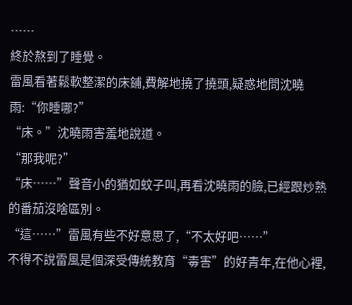……
終於熬到了睡覺。
雷風看著鬆軟整潔的床鋪,費解地撓了撓頭,疑惑地問沈曉雨:“你睡哪?”
“床。”沈曉雨害羞地說道。
“那我呢?”
“床……”聲音小的猶如蚊子叫,再看沈曉雨的臉,已經跟炒熟的番茄沒啥區別。
“這……”雷風有些不好意思了,“不太好吧……”
不得不說雷風是個深受傳統教育“毒害”的好青年,在他心裡,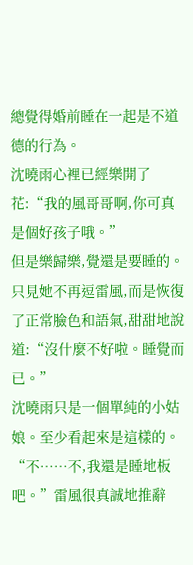總覺得婚前睡在一起是不道德的行為。
沈曉雨心裡已經樂開了花:“我的風哥哥啊,你可真是個好孩子哦。”
但是樂歸樂,覺還是要睡的。
只見她不再逗雷風,而是恢復了正常臉色和語氣,甜甜地說道:“沒什麼不好啦。睡覺而已。”
沈曉雨只是一個單純的小姑娘。至少看起來是這樣的。
“不……不,我還是睡地板吧。”雷風很真誠地推辭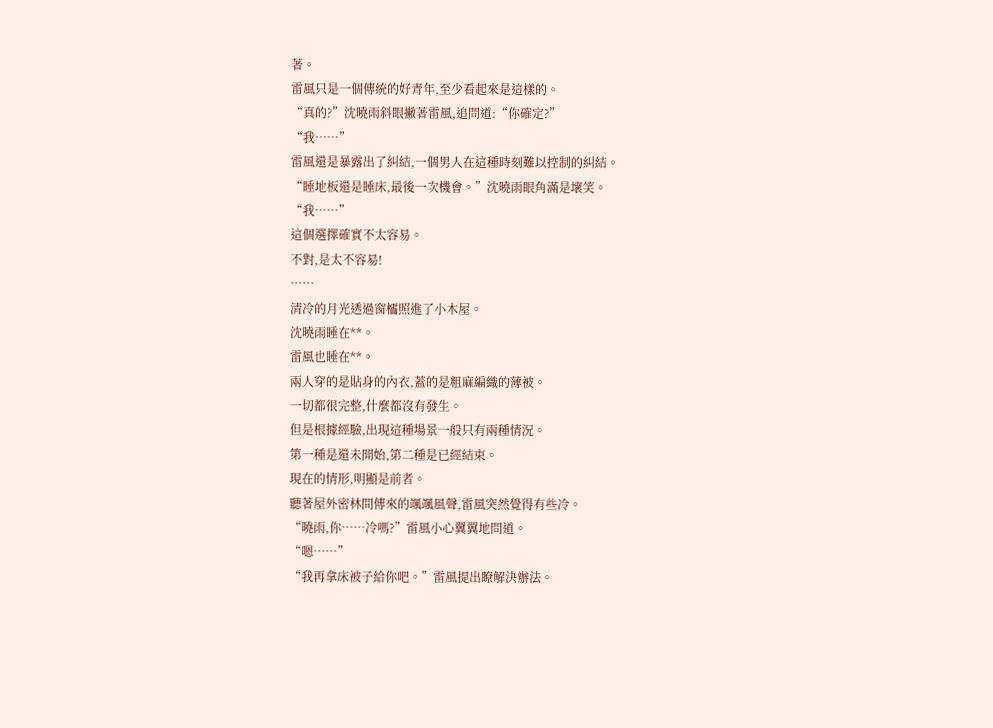著。
雷風只是一個傳統的好青年,至少看起來是這樣的。
“真的?”沈曉雨斜眼撇著雷風,追問道:“你確定?”
“我……”
雷風還是暴露出了糾結,一個男人在這種時刻難以控制的糾結。
“睡地板還是睡床,最後一次機會。”沈曉雨眼角滿是壞笑。
“我……”
這個選擇確實不太容易。
不對,是太不容易!
……
清冷的月光透過窗櫺照進了小木屋。
沈曉雨睡在**。
雷風也睡在**。
兩人穿的是貼身的內衣,蓋的是粗麻編織的薄被。
一切都很完整,什麼都沒有發生。
但是根據經驗,出現這種場景一般只有兩種情況。
第一種是還未開始,第二種是已經結束。
現在的情形,明顯是前者。
聽著屋外密林間傳來的颯颯風聲,雷風突然覺得有些冷。
“曉雨,你……冷嗎?”雷風小心翼翼地問道。
“嗯……”
“我再拿床被子給你吧。”雷風提出瞭解決辦法。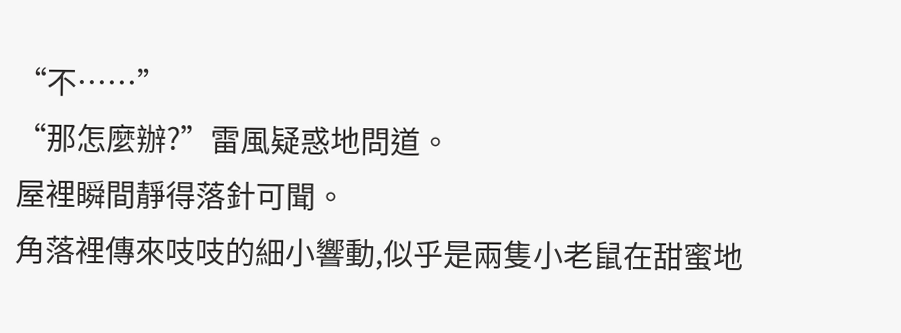“不……”
“那怎麼辦?”雷風疑惑地問道。
屋裡瞬間靜得落針可聞。
角落裡傳來吱吱的細小響動,似乎是兩隻小老鼠在甜蜜地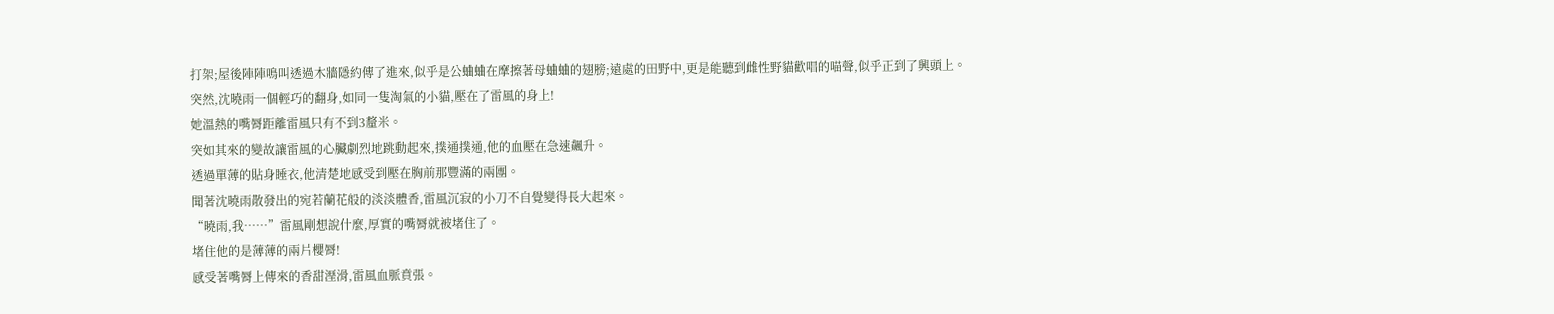打架;屋後陣陣鳴叫透過木牆隱約傳了進來,似乎是公蛐蛐在摩擦著母蛐蛐的翅膀;遠處的田野中,更是能聽到雌性野貓歡唱的喵聲,似乎正到了興頭上。
突然,沈曉雨一個輕巧的翻身,如同一隻淘氣的小貓,壓在了雷風的身上!
她溫熱的嘴脣距離雷風只有不到3釐米。
突如其來的變故讓雷風的心臟劇烈地跳動起來,撲通撲通,他的血壓在急速飆升。
透過單薄的貼身睡衣,他清楚地感受到壓在胸前那豐滿的兩團。
聞著沈曉雨散發出的宛若蘭花般的淡淡體香,雷風沉寂的小刀不自覺變得長大起來。
“曉雨,我……”雷風剛想說什麼,厚實的嘴脣就被堵住了。
堵住他的是薄薄的兩片櫻脣!
感受著嘴脣上傳來的香甜溼滑,雷風血脈賁張。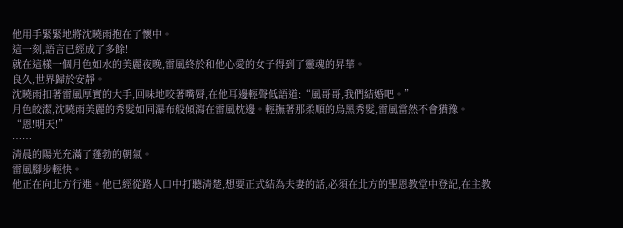他用手緊緊地將沈曉雨抱在了懷中。
這一刻,語言已經成了多餘!
就在這樣一個月色如水的美麗夜晚,雷風終於和他心愛的女子得到了靈魂的昇華。
良久,世界歸於安靜。
沈曉雨扣著雷風厚實的大手,回味地咬著嘴脣,在他耳邊輕聲低語道:“風哥哥,我們結婚吧。”
月色皎潔,沈曉雨美麗的秀髮如同瀑布般傾瀉在雷風枕邊。輕撫著那柔順的烏黑秀髮,雷風當然不會猶豫。
“恩!明天!”
……
清晨的陽光充滿了蓬勃的朝氣。
雷風腳步輕快。
他正在向北方行進。他已經從路人口中打聽清楚,想要正式結為夫妻的話,必須在北方的聖恩教堂中登記,在主教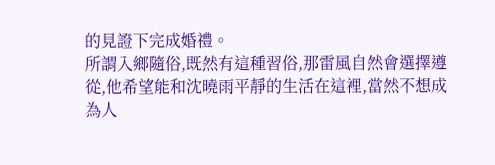的見證下完成婚禮。
所謂入鄉隨俗,既然有這種習俗,那雷風自然會選擇遵從,他希望能和沈曉雨平靜的生活在這裡,當然不想成為人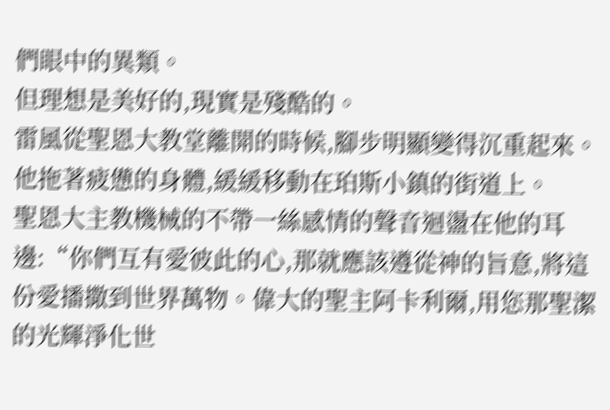們眼中的異類。
但理想是美好的,現實是殘酷的。
雷風從聖恩大教堂離開的時候,腳步明顯變得沉重起來。
他拖著疲憊的身體,緩緩移動在珀斯小鎮的街道上。
聖恩大主教機械的不帶一絲感情的聲音迴盪在他的耳邊:“你們互有愛彼此的心,那就應該遵從神的旨意,將這份愛播撒到世界萬物。偉大的聖主阿卡利爾,用您那聖潔的光輝淨化世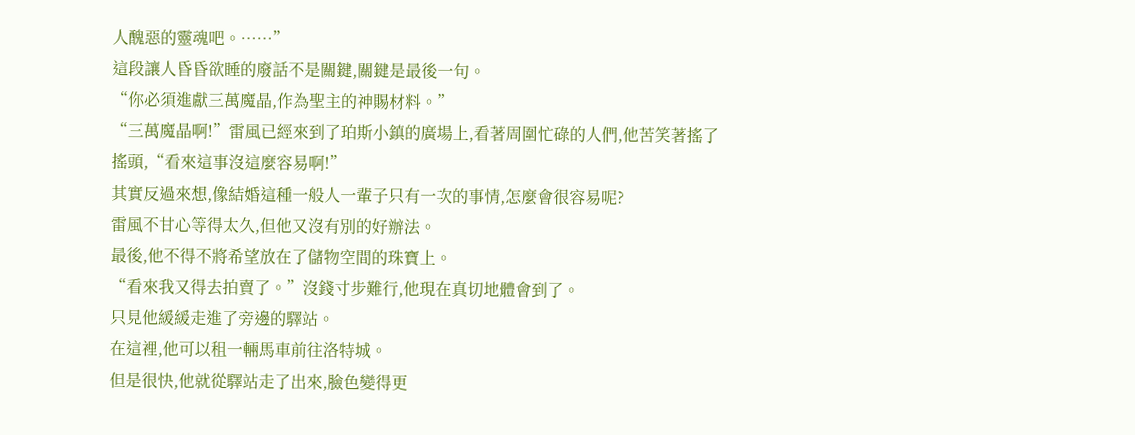人醜惡的靈魂吧。……”
這段讓人昏昏欲睡的廢話不是關鍵,關鍵是最後一句。
“你必須進獻三萬魔晶,作為聖主的神賜材料。”
“三萬魔晶啊!”雷風已經來到了珀斯小鎮的廣場上,看著周圍忙碌的人們,他苦笑著搖了搖頭,“看來這事沒這麼容易啊!”
其實反過來想,像結婚這種一般人一輩子只有一次的事情,怎麼會很容易呢?
雷風不甘心等得太久,但他又沒有別的好辦法。
最後,他不得不將希望放在了儲物空間的珠寶上。
“看來我又得去拍賣了。”沒錢寸步難行,他現在真切地體會到了。
只見他緩緩走進了旁邊的驛站。
在這裡,他可以租一輛馬車前往洛特城。
但是很快,他就從驛站走了出來,臉色變得更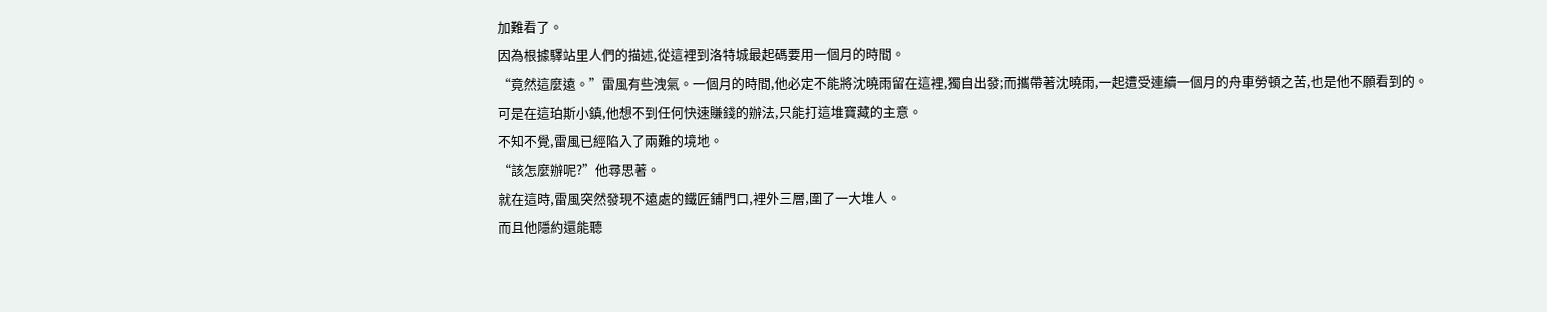加難看了。
因為根據驛站里人們的描述,從這裡到洛特城最起碼要用一個月的時間。
“竟然這麼遠。”雷風有些洩氣。一個月的時間,他必定不能將沈曉雨留在這裡,獨自出發;而攜帶著沈曉雨,一起遭受連續一個月的舟車勞頓之苦,也是他不願看到的。
可是在這珀斯小鎮,他想不到任何快速賺錢的辦法,只能打這堆寶藏的主意。
不知不覺,雷風已經陷入了兩難的境地。
“該怎麼辦呢?”他尋思著。
就在這時,雷風突然發現不遠處的鐵匠鋪門口,裡外三層,圍了一大堆人。
而且他隱約還能聽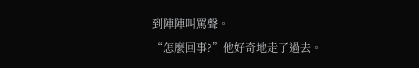到陣陣叫罵聲。
“怎麼回事?”他好奇地走了過去。